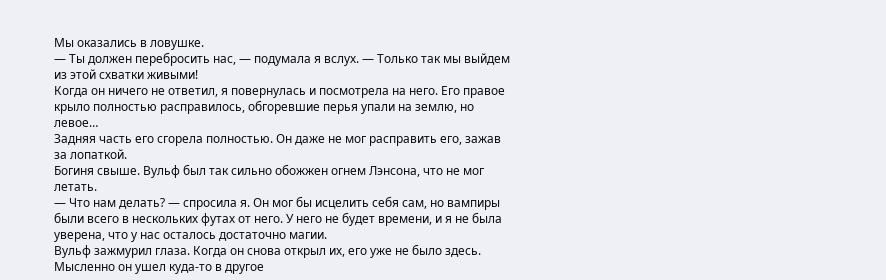Мы оказались в ловушке.
— Ты должен перебросить нас, — подумала я вслух. — Только так мы выйдем из этой схватки живыми!
Когда он ничего не ответил, я повернулась и посмотрела на него. Его правое крыло полностью расправилось, обгоревшие перья упали на землю, но левое…
Задняя часть его сгорела полностью. Он даже не мог расправить его, зажав за лопаткой.
Богиня свыше. Вульф был так сильно обожжен огнем Лэнсона, что не мог летать.
— Что нам делать? — спросила я. Он мог бы исцелить себя сам, но вампиры были всего в нескольких футах от него. У него не будет времени, и я не была уверена, что у нас осталось достаточно магии.
Вульф зажмурил глаза. Когда он снова открыл их, его уже не было здесь. Мысленно он ушел куда-то в другое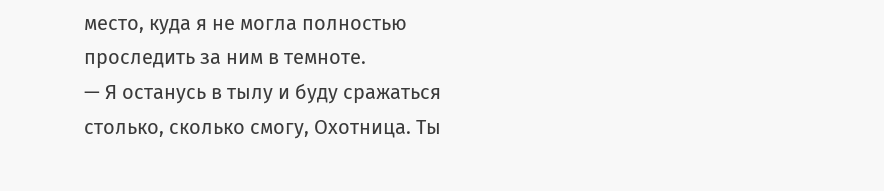место, куда я не могла полностью проследить за ним в темноте.
— Я останусь в тылу и буду сражаться столько, сколько смогу, Охотница. Ты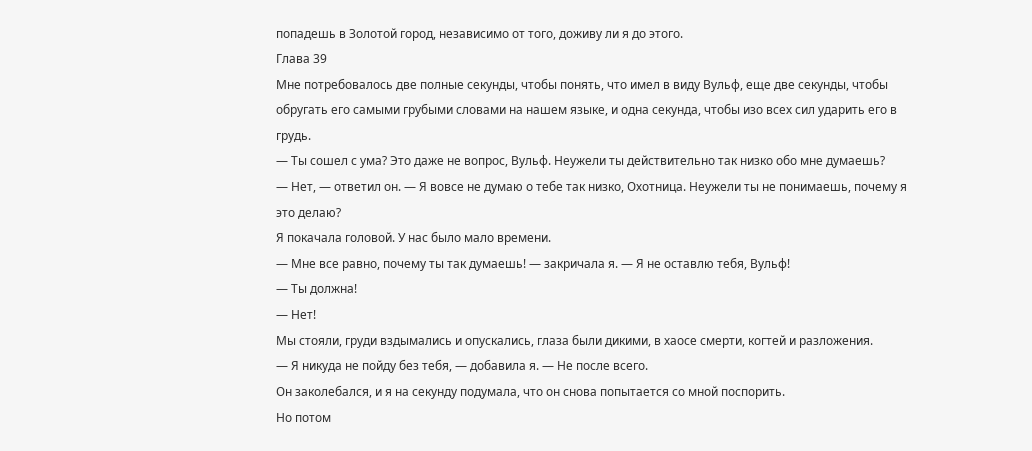попадешь в Золотой город, независимо от того, доживу ли я до этого.
Глава 39
Мне потребовалось две полные секунды, чтобы понять, что имел в виду Вульф, еще две секунды, чтобы обругать его самыми грубыми словами на нашем языке, и одна секунда, чтобы изо всех сил ударить его в грудь.
— Ты сошел с ума? Это даже не вопрос, Вульф. Неужели ты действительно так низко обо мне думаешь?
— Нет, — ответил он. — Я вовсе не думаю о тебе так низко, Охотница. Неужели ты не понимаешь, почему я это делаю?
Я покачала головой. У нас было мало времени.
— Мне все равно, почему ты так думаешь! — закричала я. — Я не оставлю тебя, Вульф!
— Ты должна!
— Нет!
Мы стояли, груди вздымались и опускались, глаза были дикими, в хаосе смерти, когтей и разложения.
— Я никуда не пойду без тебя, — добавила я. — Не после всего.
Он заколебался, и я на секунду подумала, что он снова попытается со мной поспорить.
Но потом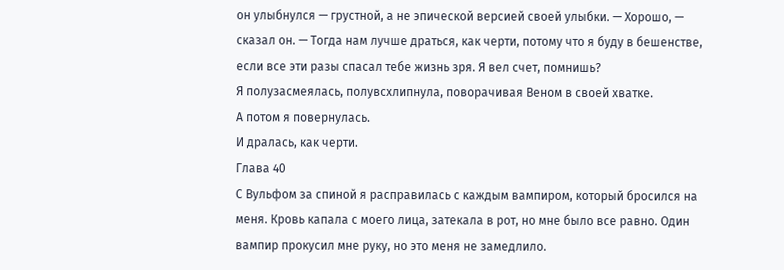он улыбнулся — грустной, а не эпической версией своей улыбки. — Хорошо, — сказал он. — Тогда нам лучше драться, как черти, потому что я буду в бешенстве, если все эти разы спасал тебе жизнь зря. Я вел счет, помнишь?
Я полузасмеялась, полувсхлипнула, поворачивая Веном в своей хватке.
А потом я повернулась.
И дралась, как черти.
Глава 40
С Вульфом за спиной я расправилась с каждым вампиром, который бросился на меня. Кровь капала с моего лица, затекала в рот, но мне было все равно. Один вампир прокусил мне руку, но это меня не замедлило.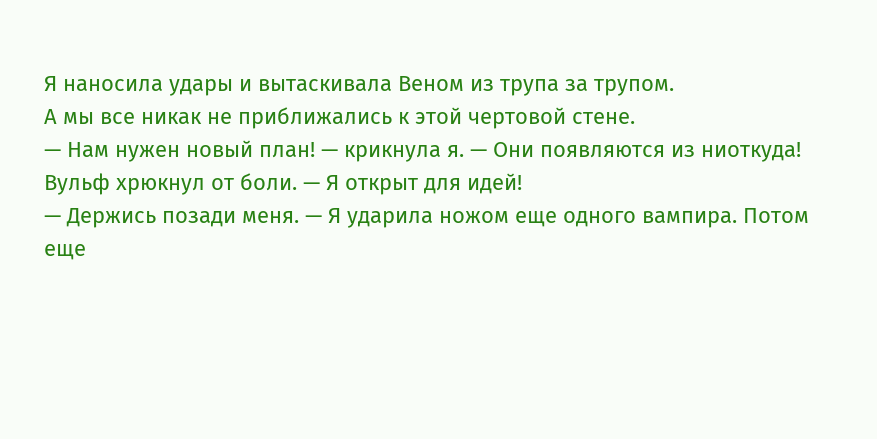Я наносила удары и вытаскивала Веном из трупа за трупом.
А мы все никак не приближались к этой чертовой стене.
— Нам нужен новый план! — крикнула я. — Они появляются из ниоткуда!
Вульф хрюкнул от боли. — Я открыт для идей!
— Держись позади меня. — Я ударила ножом еще одного вампира. Потом еще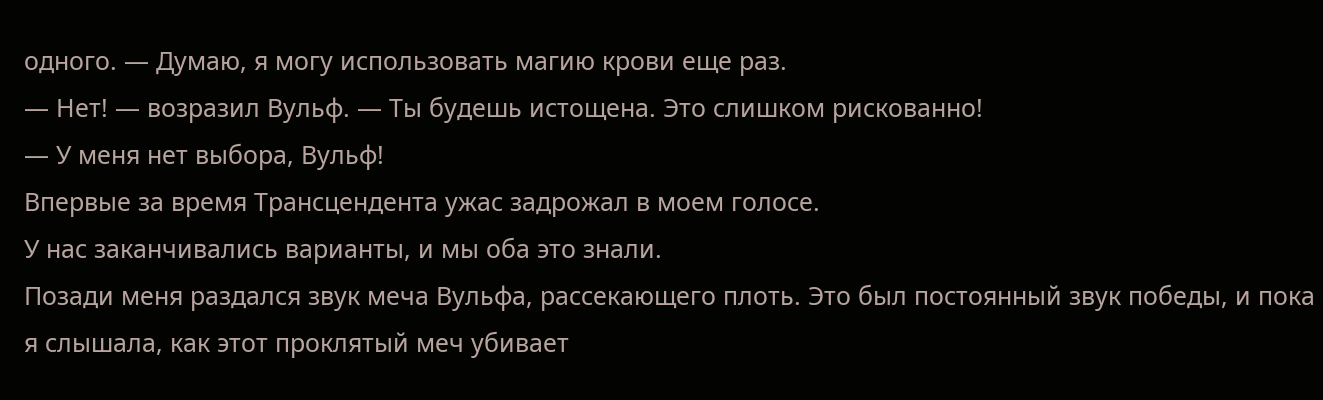одного. — Думаю, я могу использовать магию крови еще раз.
— Нет! — возразил Вульф. — Ты будешь истощена. Это слишком рискованно!
— У меня нет выбора, Вульф!
Впервые за время Трансцендента ужас задрожал в моем голосе.
У нас заканчивались варианты, и мы оба это знали.
Позади меня раздался звук меча Вульфа, рассекающего плоть. Это был постоянный звук победы, и пока я слышала, как этот проклятый меч убивает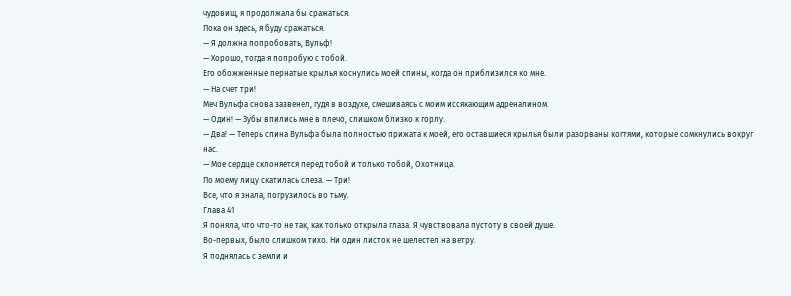чудовищ, я продолжала бы сражаться.
Пока он здесь, я буду сражаться.
— Я должна попробовать, Вульф!
— Хорошо, тогда я попробую с тобой.
Его обожженные пернатые крылья коснулись моей спины, когда он приблизился ко мне.
— На счет три!
Меч Вульфа снова зазвенел, гудя в воздухе, смешиваясь с моим иссякающим адреналином.
— Один! — Зубы впились мне в плечо, слишком близко к горлу.
— Два! — Теперь спина Вульфа была полностью прижата к моей, его оставшиеся крылья были разорваны когтями, которые сомкнулись вокруг нас.
— Мое сердце склоняется перед тобой и только тобой, Охотница.
По моему лицу скатилась слеза. — Три!
Все, что я знала, погрузилось во тьму.
Глава 41
Я поняла, что что-то не так, как только открыла глаза. Я чувствовала пустоту в своей душе.
Во-первых, было слишком тихо. Ни один листок не шелестел на ветру.
Я поднялась с земли и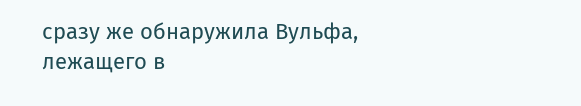сразу же обнаружила Вульфа, лежащего в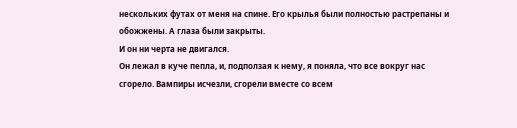нескольких футах от меня на спине. Его крылья были полностью растрепаны и обожжены. А глаза были закрыты.
И он ни черта не двигался.
Он лежал в куче пепла, и, подползая к нему, я поняла, что все вокруг нас сгорело. Вампиры исчезли, сгорели вместе со всем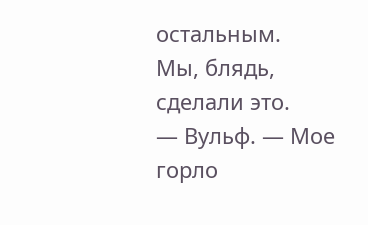остальным.
Мы, блядь, сделали это.
— Вульф. — Мое горло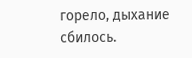горело, дыхание сбилось.